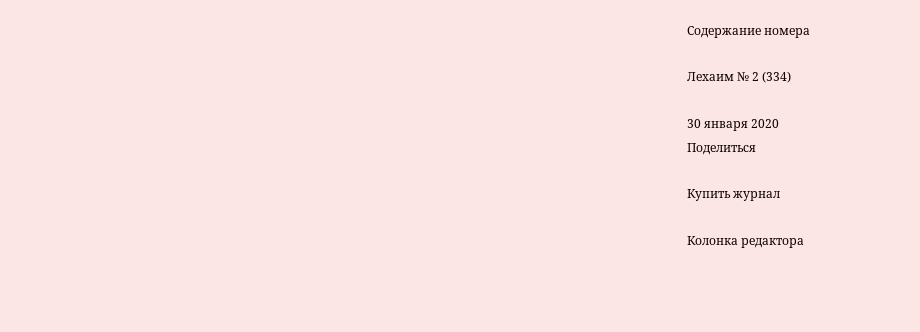Содержание номера

Лехаим № 2 (334)

30 января 2020
Поделиться

Купить журнал

Колонка редактора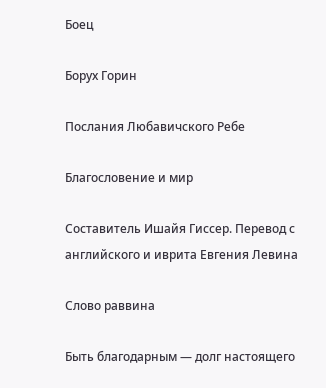Боец

Борух Горин

Послания Любавичского Ребе

Благословение и мир

Составитель Ишайя Гиссер. Перевод с английского и иврита Евгения Левина

Слово раввина

Быть благодарным — долг настоящего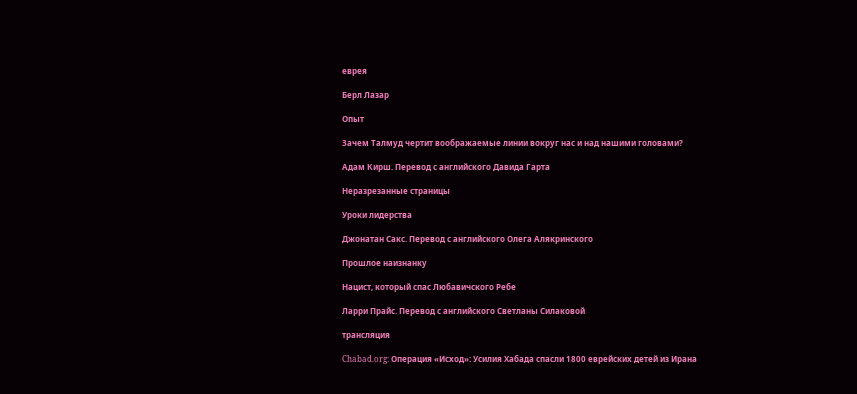еврея

Берл Лазар

Опыт

Зачем Талмуд чертит воображаемые линии вокруг нас и над нашими головами?

Адам Кирш. Перевод с английского Давида Гарта

Неразрезанные страницы

Уроки лидерства

Джонатан Сакс. Перевод с английского Олега Алякринского

Прошлое наизнанку

Нацист, который спас Любавичского Ребе

Ларри Прайс. Перевод с английского Светланы Силаковой

трансляция

Chabad.org: Операция «Исход»: Усилия Хабада спасли 1800 еврейских детей из Ирана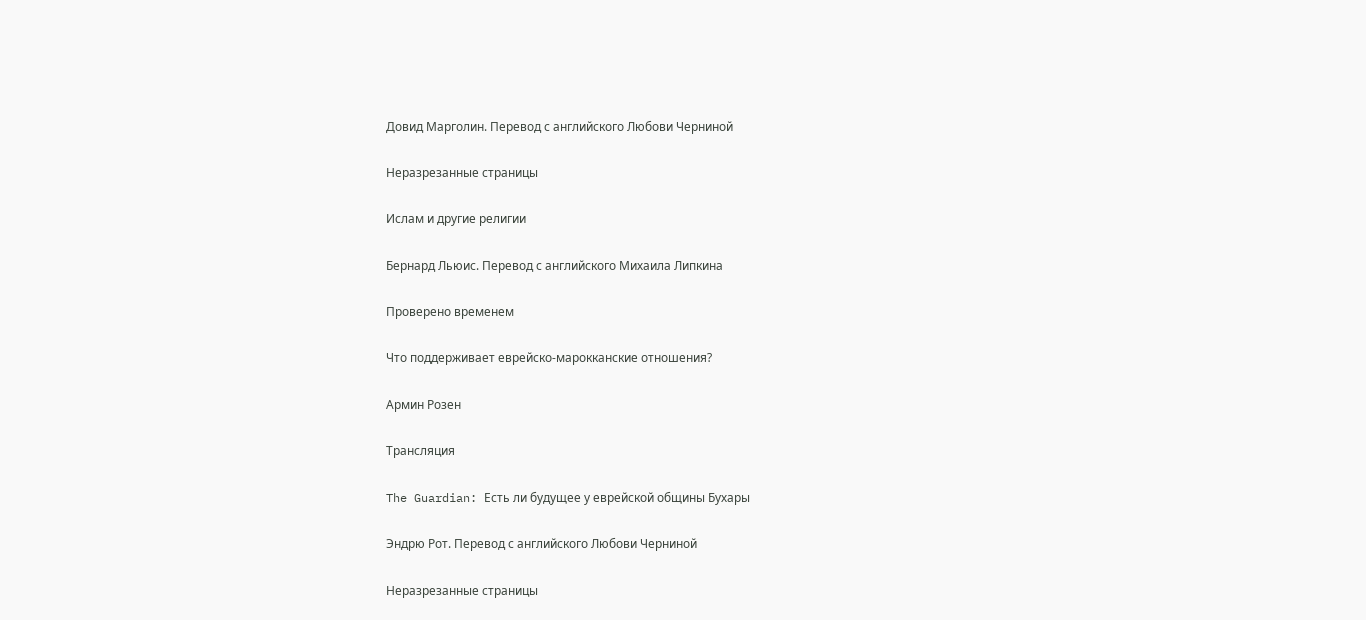Довид Марголин. Перевод с английского Любови Черниной

Неразрезанные страницы

Ислам и другие религии

Бернард Льюис. Перевод с английского Михаила Липкина

Проверено временем

Что поддерживает еврейско‑марокканские отношения?

Армин Розен

Трансляция

The Guardian: Есть ли будущее у еврейской общины Бухары

Эндрю Рот. Перевод с английского Любови Черниной

Неразрезанные страницы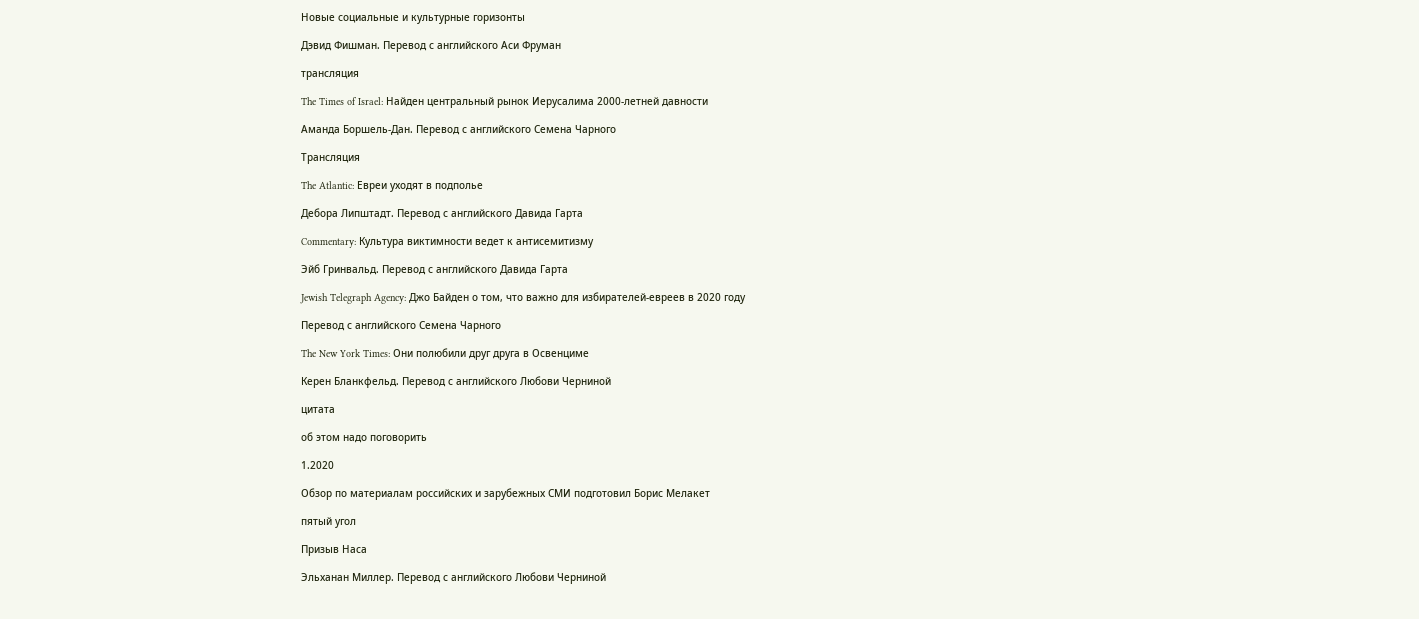Новые социальные и культурные горизонты

Дэвид Фишман. Перевод с английского Аси Фруман

трансляция

The Times of Israel: Найден центральный рынок Иерусалима 2000‑летней давности

Аманда Боршель‑Дан. Перевод с английского Семена Чарного

Трансляция

The Atlantic: Евреи уходят в подполье

Дебора Липштадт. Перевод с английского Давида Гарта

Commentary: Культура виктимности ведет к антисемитизму

Эйб Гринвальд. Перевод с английского Давида Гарта

Jewish Telegraph Agency: Джо Байден о том, что важно для избирателей‑евреев в 2020 году

Перевод с английского Семена Чарного

The New York Times: Они полюбили друг друга в Освенциме

Керен Бланкфельд. Перевод с английского Любови Черниной

цитата

об этом надо поговорить

1.2020

Обзор по материалам российских и зарубежных СМИ подготовил Борис Мелакет

пятый угол

Призыв Наса

Эльханан Миллер. Перевод с английского Любови Черниной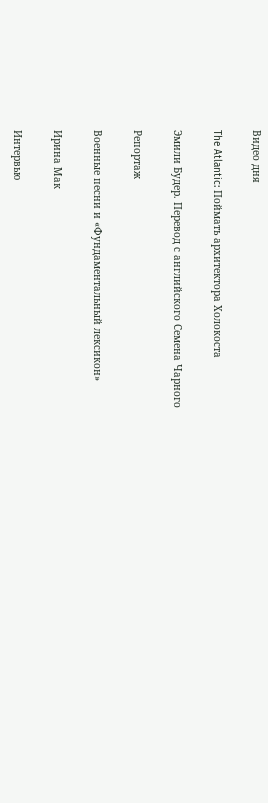Видео дня

The Atlantic: Поймать архитектора Холокоста

Эмили Будер. Перевод с английского Семена Чарного

Репортаж

Военные песни и «Фундаментальный лексикон»

Ирина Мак

Интервью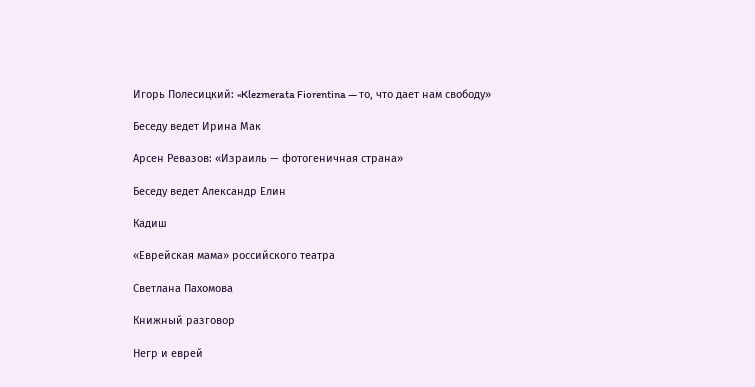Игорь Полесицкий: «Klezmerata Fiorentina — то, что дает нам свободу»

Беседу ведет Ирина Мак

Арсен Ревазов: «Израиль — фотогеничная страна»

Беседу ведет Александр Елин

Кадиш

«Еврейская мама» российского театра

Светлана Пахомова

Книжный разговор

Негр и еврей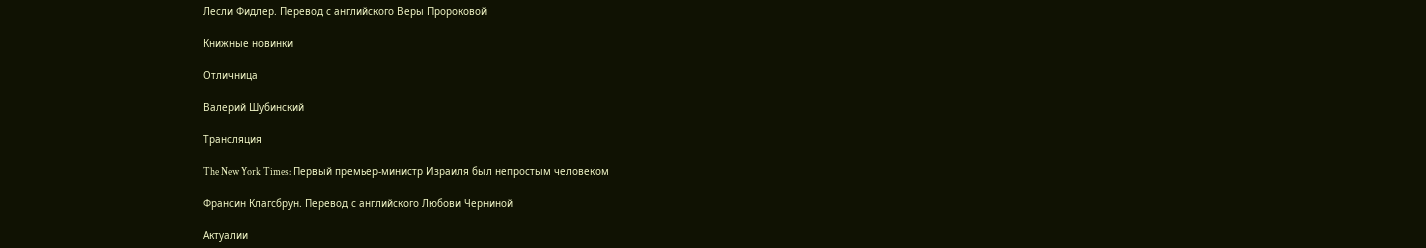Лесли Фидлер. Перевод с английского Веры Пророковой

Книжные новинки

Отличница

Валерий Шубинский

Трансляция

The New York Times: Первый премьер‑министр Израиля был непростым человеком

Франсин Клагсбрун. Перевод с английского Любови Черниной

Актуалии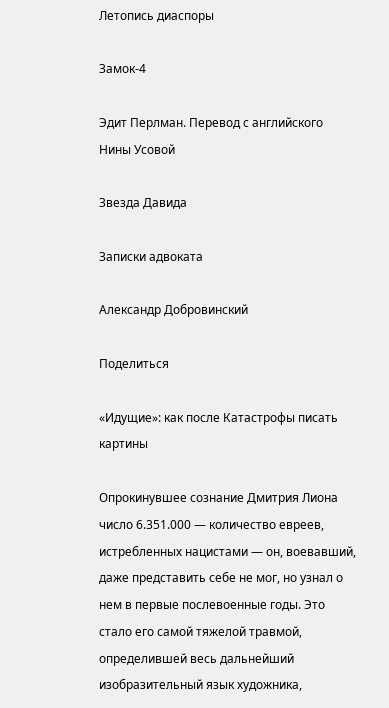Летопись диаспоры

Замок‑4

Эдит Перлман. Перевод с английского Нины Усовой

Звезда Давида

Записки адвоката

Александр Добровинский

Поделиться

«Идущие»: как после Катастрофы писать картины

Опрокинувшее сознание Дмитрия Лиона число 6.351.000 — количество евреев, истребленных нацистами — он, воевавший, даже представить себе не мог, но узнал о нем в первые послевоенные годы. Это стало его самой тяжелой травмой, определившей весь дальнейший изобразительный язык художника,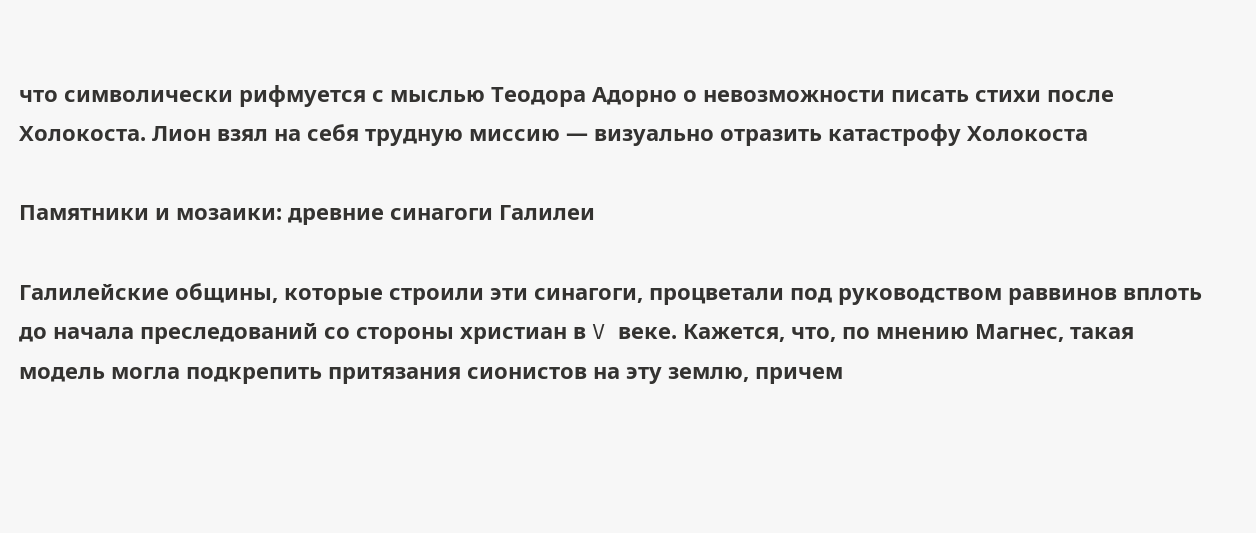что символически рифмуется с мыслью Теодора Адорно о невозможности писать стихи после Холокоста. Лион взял на себя трудную миссию — визуально отразить катастрофу Холокоста

Памятники и мозаики: древние синагоги Галилеи

Галилейские общины, которые строили эти синагоги, процветали под руководством раввинов вплоть до начала преследований со стороны христиан в V веке. Кажется, что, по мнению Магнес, такая модель могла подкрепить притязания сионистов на эту землю, причем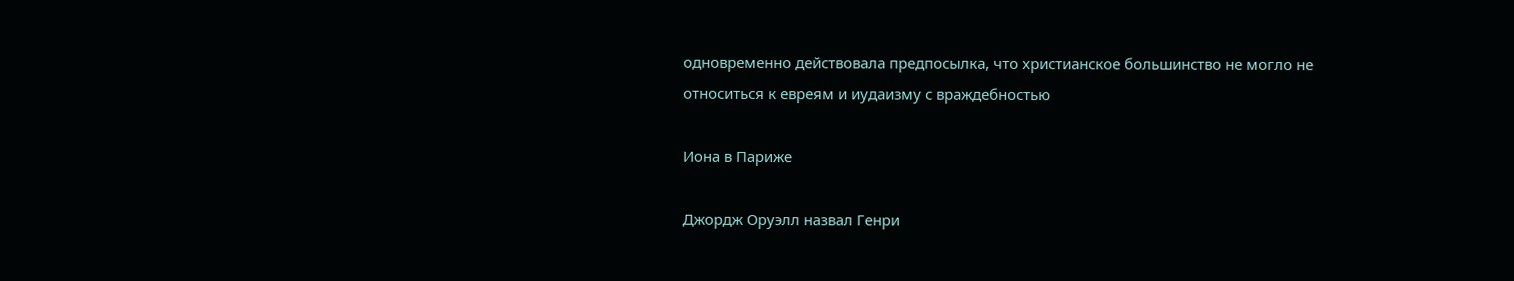одновременно действовала предпосылка, что христианское большинство не могло не относиться к евреям и иудаизму с враждебностью

Иона в Париже

Джордж Оруэлл назвал Генри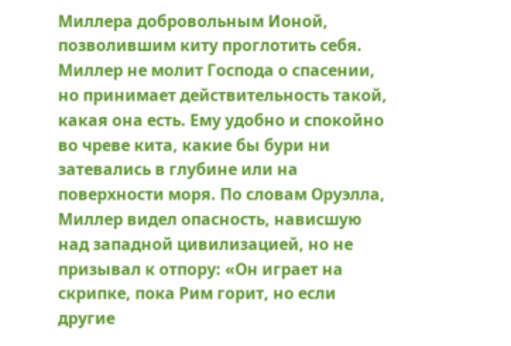Миллера добровольным Ионой, позволившим киту проглотить себя. Миллер не молит Господа о спасении, но принимает действительность такой, какая она есть. Ему удобно и спокойно во чреве кита, какие бы бури ни затевались в глубине или на поверхности моря. По словам Оруэлла, Миллер видел опасность, нависшую над западной цивилизацией, но не призывал к отпору: «Он играет на скрипке, пока Рим горит, но если другие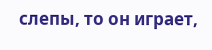слепы, то он играет,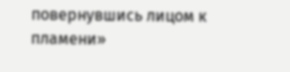повернувшись лицом к пламени»